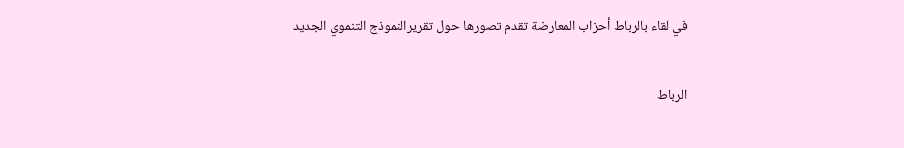في لقاء بالرباط أحزاب المعارضة تقدم تصورها حول تقريرالنموذج التنموي الجديد

الرباط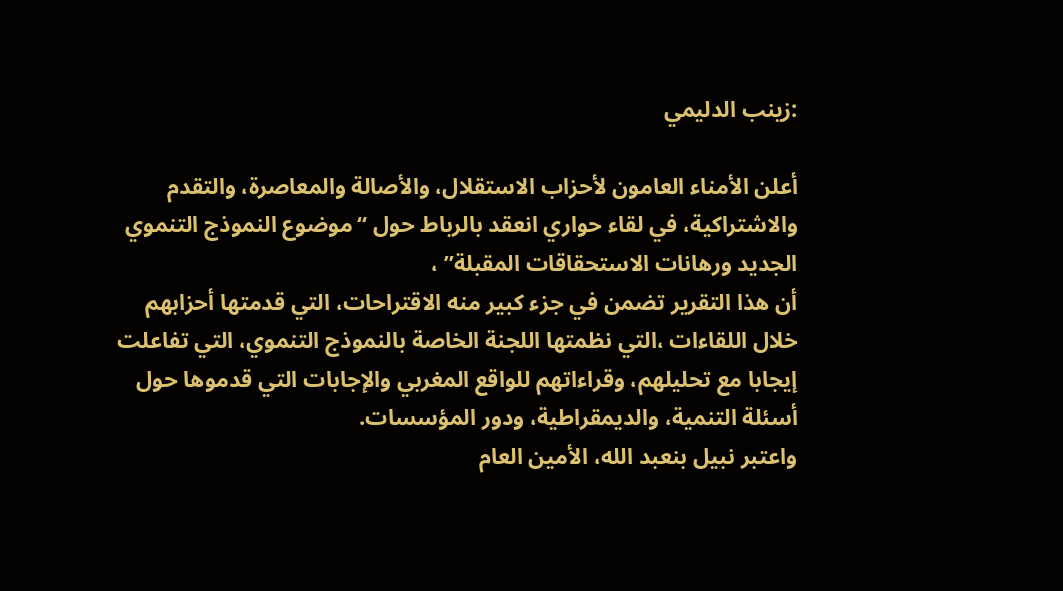:زينب الدليمي

أعلن الأمناء العامون لأحزاب الاستقلال، والأصالة والمعاصرة، والتقدم والاشتراكية، في لقاء حواري انعقد بالرباط حول “موضوع النموذج التنموي الجديد ورهانات الاستحقاقات المقبلة” ،
أن هذا التقرير تضمن في جزء كبير منه الاقتراحات، التي قدمتها أحزابهم خلال اللقاءات ،التي نظمتها اللجنة الخاصة بالنموذج التنموي، التي تفاعلت إيجابا مع تحليلهم، وقراءاتهم للواقع المغربي والإجابات التي قدموها حول أسئلة التنمية، والديمقراطية، ودور المؤسسات.
واعتبر نبيل بنعبد الله، الأمين العام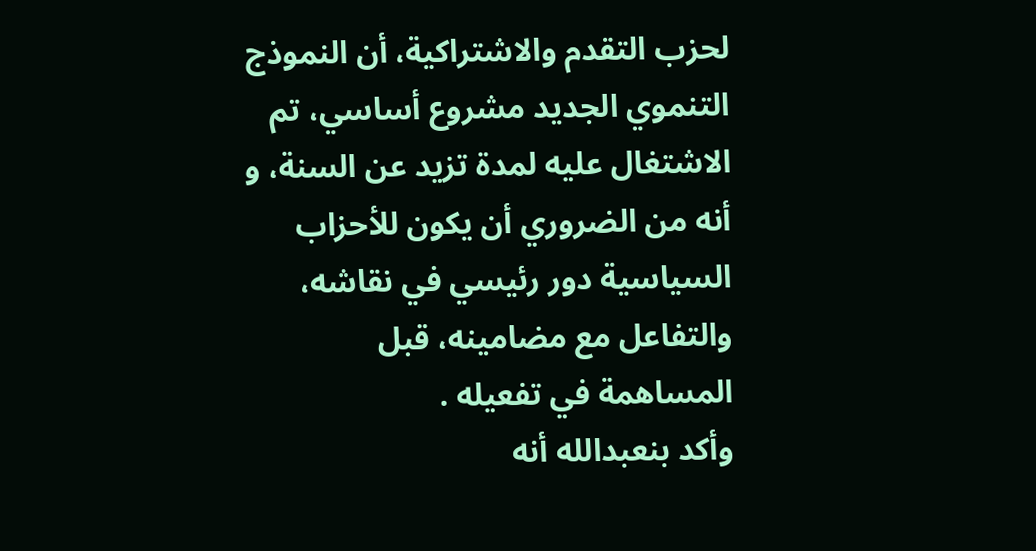لحزب التقدم والاشتراكية، أن النموذج التنموي الجديد مشروع أساسي، تم الاشتغال عليه لمدة تزيد عن السنة، و أنه من الضروري أن يكون للأحزاب السياسية دور رئيسي في نقاشه، والتفاعل مع مضامينه، قبل المساهمة في تفعيله .
وأكد بنعبدالله أنه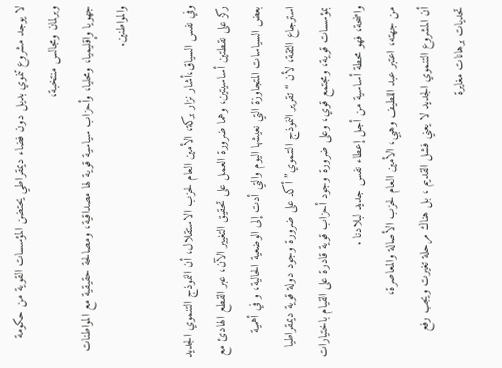لا يوجد مشروع تنموي بديل دون فضاء ديمقراطي يحتضن المؤسسات القوية من حكومة وبرلمان ومجالس منتخبة،
جهويا وإقليميا، ومحليا، وأحزاب سياسية قوية لها مصداقية، ومصالحة حقيقية مع المواطنات والمواطنين.

وفي نفس السياق،أشار نزار بركة، الأمين العام لحزب الاستقلال، أن النموذج التنموي الجديد ركز على نقطتين أساسيتين، وهما ضرورة العمل على تحقيق التغيير الآن، عبر القطع الهادئ مع بعض السياسات المتجاوزة التي نعيشها اليوم والتي أدت إلى الوضعية الحالية، و في أهمية استرجاع الثقة، لأن “تقرير النموذج التنموي” أكد على ضرورة وجود دولة قوية ديمقراطيا بمؤسسات قوية، ومجتمع قوي، وعلى ضرورة وجود أحزاب قوية قادرة على القيام باختيارات واضحة، فهو محطة أساسية من أجل إعطاء نفس جديد لبلادنا .
من جهته، اعتبر عبد اللطيف وهبي، الأمين العام لحزب الأصالة والمعاصرة،
أن المشروع التنموي الجديد لا يعني فشل القديم ، بل هناك مرحلة تغيرت ويجب رفع تحديات برهانات مغايرة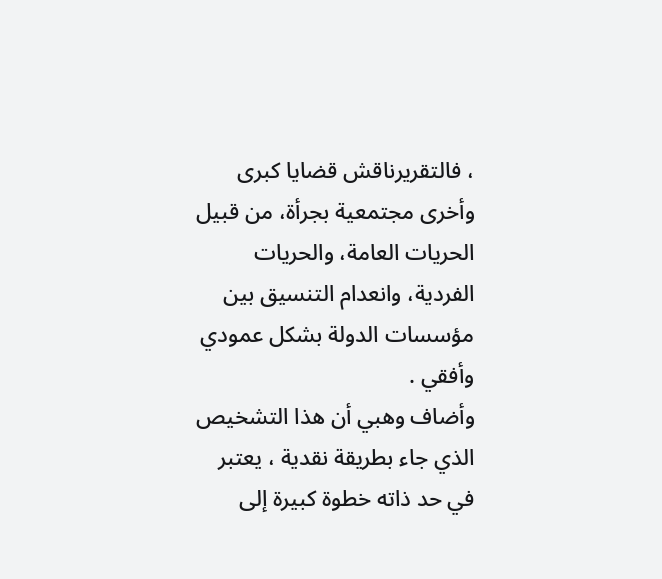، فالتقريرناقش قضايا كبرى وأخرى مجتمعية بجرأة، من قبيل الحريات العامة، والحريات الفردية، وانعدام التنسيق بين مؤسسات الدولة بشكل عمودي وأفقي .
وأضاف وهبي أن هذا التشخيص الذي جاء بطريقة نقدية ، يعتبر في حد ذاته خطوة كبيرة إلى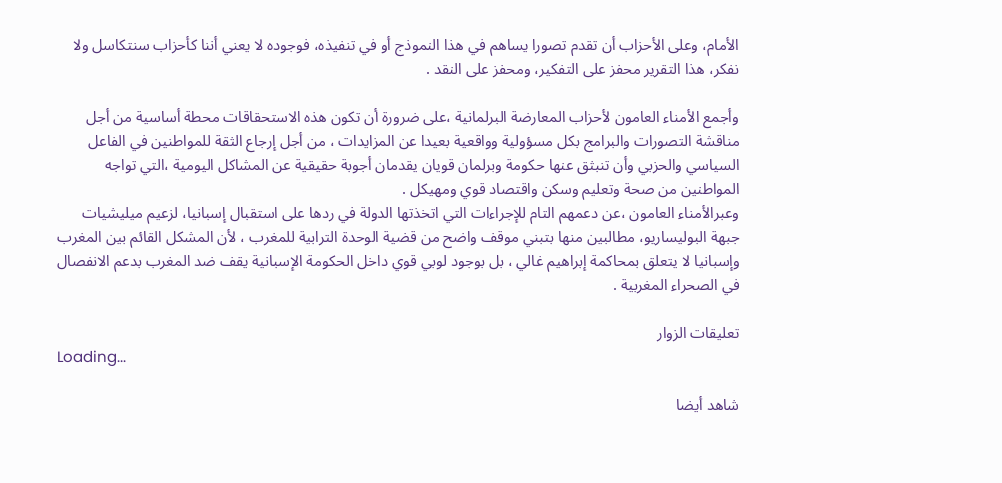الأمام، وعلى الأحزاب أن تقدم تصورا يساهم في هذا النموذج أو في تنفيذه، فوجوده لا يعني أننا كأحزاب سنتكاسل ولا نفكر، هذا التقرير محفز على التفكير، ومحفز على النقد .

وأجمع الأمناء العامون لأحزاب المعارضة البرلمانية ،على ضرورة أن تكون هذه الاستحقاقات محطة أساسية من أجل مناقشة التصورات والبرامج بكل مسؤولية وواقعية بعيدا عن المزايدات ، من أجل إرجاع الثقة للمواطنين في الفاعل السياسي والحزبي وأن تنبثق عنها حكومة وبرلمان قويان يقدمان أجوبة حقيقية عن المشاكل اليومية ،التي تواجه المواطنين من صحة وتعليم وسكن واقتصاد قوي ومهيكل .
وعبرالأمناء العامون ،عن دعمهم التام للإجراءات التي اتخذتها الدولة في ردها على استقبال إسبانيا، لزعيم ميليشيات جبهة البوليساريو، مطالبين منها بتبني موقف واضح من قضية الوحدة الترابية للمغرب ، لأن المشكل القائم بين المغرب وإسبانيا لا يتعلق بمحاكمة إبراهيم غالي ، بل بوجود لوبي قوي داخل الحكومة الإسبانية يقف ضد المغرب بدعم الانفصال في الصحراء المغربية .

تعليقات الزوار
Loading...

شاهد أيضا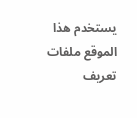يستخدم هذا الموقع ملفات تعريف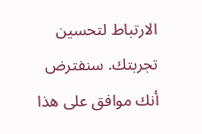الارتباط لتحسين تجربتك. سنفترض أنك موافق على هذا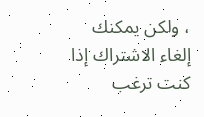، ولكن يمكنك إلغاء الاشتراك إذا كنت ترغب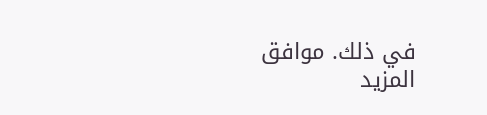في ذلك. موافق المزيد